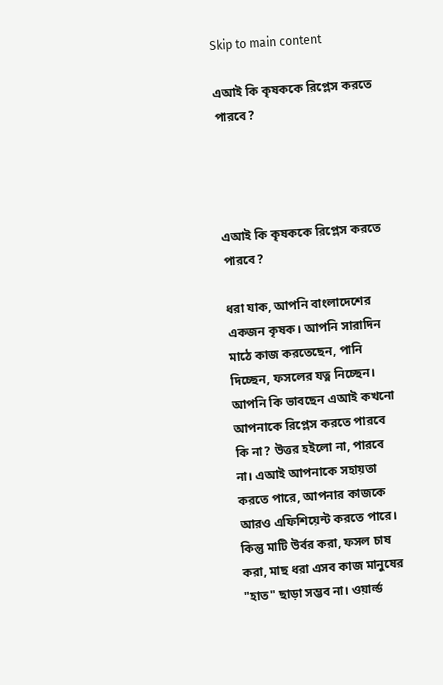Skip to main content

এআই কি কৃষককে রিপ্লেস করতে পারবে?




এআই কি কৃষককে রিপ্লেস করতে পারবে?

ধরা যাক, আপনি বাংলাদেশের একজন কৃষক। আপনি সারাদিন মাঠে কাজ করতেছেন, পানি দিচ্ছেন, ফসলের যত্ন নিচ্ছেন। আপনি কি ভাবছেন এআই কখনো আপনাকে রিপ্লেস করতে পারবে কি না? উত্তর হইলো না, পারবে না। এআই আপনাকে সহায়তা করতে পারে, আপনার কাজকে আরও এফিশিয়েন্ট করতে পারে। কিন্তু মাটি উর্বর করা, ফসল চাষ করা, মাছ ধরা এসব কাজ মানুষের "হাত" ছাড়া সম্ভব না। ওয়ার্ল্ড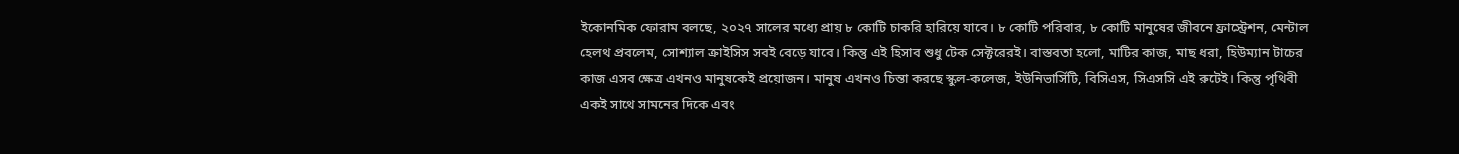ইকোনমিক ফোরাম বলছে, ২০২৭ সালের মধ্যে প্রায় ৮ কোটি চাকরি হারিয়ে যাবে। ৮ কোটি পরিবার, ৮ কোটি মানুষের জীবনে ফ্রাস্ট্রেশন, মেন্টাল হেলথ প্রবলেম, সোশ্যাল ক্রাইসিস সবই বেড়ে যাবে। কিন্তু এই হিসাব শুধু টেক সেক্টরেরই। বাস্তবতা হলো, মাটির কাজ, মাছ ধরা, হিউম্যান টাচের কাজ এসব ক্ষেত্র এখনও মানুষকেই প্রয়োজন। মানুষ এখনও চিন্তা করছে স্কুল-কলেজ, ইউনিভার্সিটি, বিসিএস, সিএসসি এই রুটেই। কিন্তু পৃথিবী একই সাথে সামনের দিকে এবং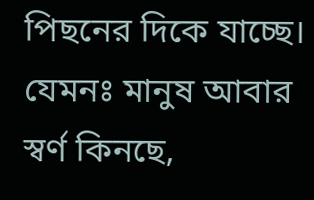পিছনের দিকে যাচ্ছে। যেমনঃ মানুষ আবার স্বর্ণ কিনছে,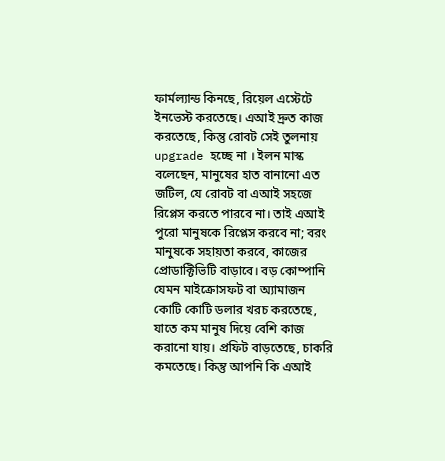ফার্মল্যান্ড কিনছে, রিয়েল এস্টেটে ইনভেস্ট করতেছে। এআই দ্রুত কাজ করতেছে, কিন্তু রোবট সেই তুলনায় upgrade হচ্ছে না । ইলন মাস্ক বলেছেন, মানুষের হাত বানানো এত জটিল, যে রোবট বা এআই সহজে রিপ্লেস করতে পারবে না। তাই এআই পুরো মানুষকে রিপ্লেস করবে না; বরং মানুষকে সহায়তা করবে, কাজের প্রোডাক্টিভিটি বাড়াবে। বড় কোম্পানি যেমন মাইক্রোসফট বা অ্যামাজন কোটি কোটি ডলার খরচ করতেছে, যাতে কম মানুষ দিয়ে বেশি কাজ করানো যায়। প্রফিট বাড়তেছে, চাকরি কমতেছে। কিন্তু আপনি কি এআই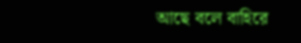আছে বলে বাহিরে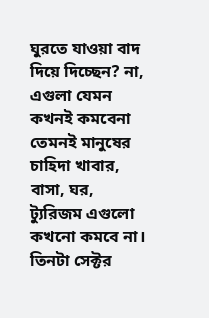ঘুরতে যাওয়া বাদ দিয়ে দিচ্ছেন? না, এগুলা যেমন কখনই কমবেনা তেমনই মানুষের চাহিদা খাবার, বাসা, ঘর, ট্যুরিজম এগুলো কখনো কমবে না। তিনটা সেক্টর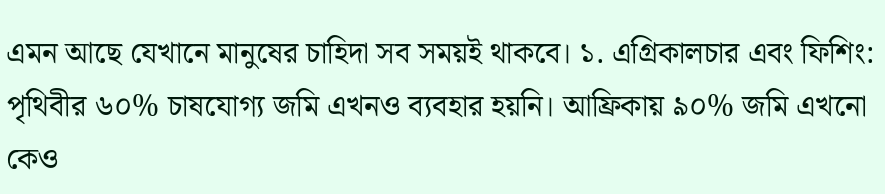এমন আছে যেখানে মানুষের চাহিদা সব সময়ই থাকবে। ১. এগ্রিকালচার এবং ফিশিং: পৃথিবীর ৬০% চাষযোগ্য জমি এখনও ব্যবহার হয়নি। আফ্রিকায় ৯০% জমি এখনো কেও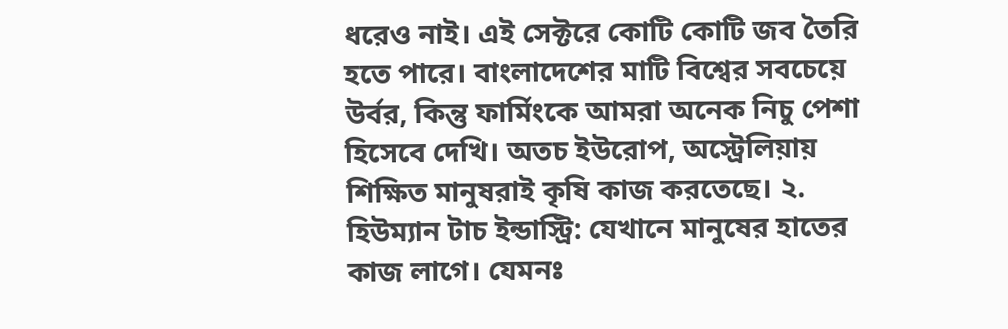ধরেও নাই। এই সেক্টরে কোটি কোটি জব তৈরি হতে পারে। বাংলাদেশের মাটি বিশ্বের সবচেয়ে উর্বর, কিন্তু ফার্মিংকে আমরা অনেক নিচু পেশা হিসেবে দেখি। অতচ ইউরোপ, অস্ট্রেলিয়ায় শিক্ষিত মানুষরাই কৃষি কাজ করতেছে। ২. হিউম্যান টাচ ইন্ডাস্ট্রি: যেখানে মানুষের হাতের কাজ লাগে। যেমনঃ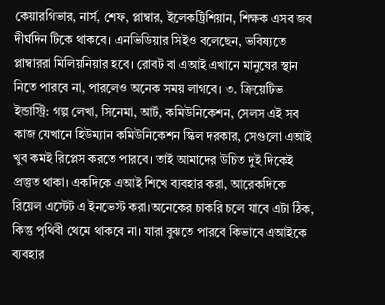কেয়ারগিভার, নার্স, শেফ, প্লাম্বার, ইলেকট্রিশিয়ান, শিক্ষক এসব জব দীর্ঘদিন টিকে থাকবে। এনভিডিয়ার সিইও বলেছেন, ভবিষ্যতে প্লাম্বাররা মিলিয়নিয়ার হবে। রোবট বা এআই এখানে মানুষের স্থান নিতে পারবে না, পারলেও অনেক সময় লাগবে। ৩. ক্রিয়েটিভ ইন্ডাস্ট্রি: গল্প লেখা, সিনেমা, আর্ট, কমিউনিকেশন, সেলস এই সব কাজ যেখানে হিউম্যান কমিউনিকেশন স্কিল দরকার, সেগুলো এআই খুব কমই রিপ্লেস করতে পারবে। তাই আমাদের উচিত দুই দিকেই প্রস্তুত থাকা। একদিকে এআই শিখে ব্যবহার করা, আরেকদিকে রিয়েল এস্টেট এ ইনভেস্ট করা।অনেকের চাকরি চলে যাবে এটা ঠিক, কিন্তু পৃথিবী থেমে থাকবে না। যারা বুঝতে পারবে কিভাবে এআইকে ব্যবহার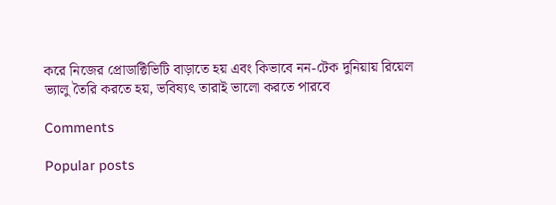করে নিজের প্রোডাক্টিভিটি বাড়াতে হয় এবং কিভাবে নন-টেক দুনিয়ায় রিয়েল ভ্যালু তৈরি করতে হয়, ভবিষ্যৎ তারাই ভালো করতে পারবে

Comments

Popular posts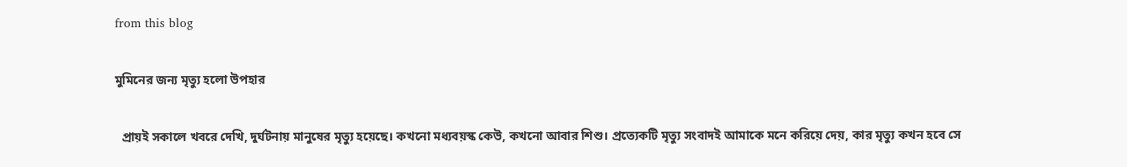from this blog

মুমিনের জন্য মৃত্যু হলো উপহার

  প্রায়ই সকালে খবরে দেখি, দুর্ঘটনায় মানুষের মৃত্যু হয়েছে। কখনো মধ্যবয়স্ক কেউ, কখনো আবার শিশু। প্রত্যেকটি মৃত্যু সংবাদই আমাকে মনে করিয়ে দেয়, কার মৃত্যু কখন হবে সে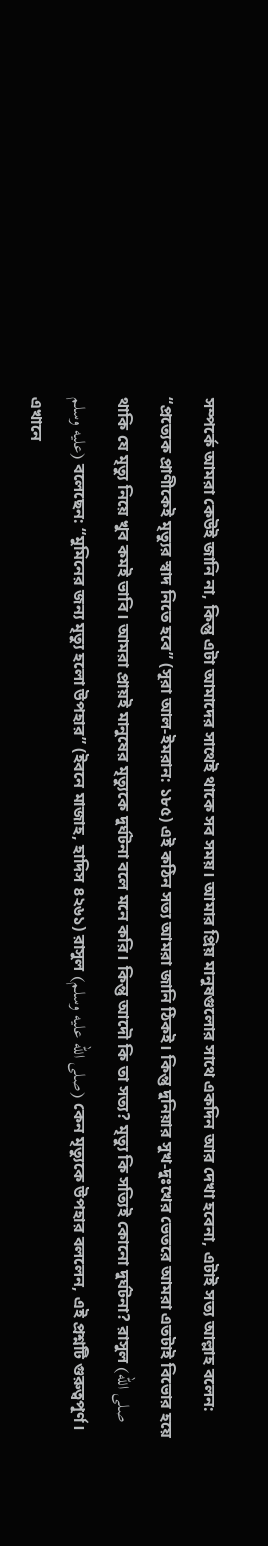সম্পর্কে আমরা কেউই জানি না, কিন্তু এটা আমাদের সাথেই থাকে সব সময়। আমার প্রিয় মানুষগুলোর সাথে একদিন আর দেখা হবেনা, এটাই সত্য আল্লাহ বলেন: “প্রত্যেক প্রাণীকেই মৃত্যুর স্বাদ নিতে হবে” (সূরা আল-ইমরান: ১৮৫) এই কঠিন সত্য আমরা জানি ঠিকই। কিন্তু দুনিয়ার সুখ-দুঃখের ভেতরে আমরা এতটাই বিভোর হয়ে থাকি যে মৃত্যু নিয়ে খুব কমই ভাবি। আমরা প্রায়ই মানুষের মৃত্যুকে দুর্ঘটনা বলে মনে করি। কিন্তু আদৌ কি তা সত্য? মৃত্যু কি সত্যিই কোনো দুর্ঘটনা? রাসুল (صلى الله عليه وسلم) বলেছেন: “মুমিনের জন্য মৃত্যু হলো উপহার” (ইবনে মাজাহ, হাদিস ৪২৬১) রাসুল (صلى الله عليه وسلم) কেন মৃত্যুকে উপহার বললেন, এই প্রশ্নটি গুরুত্বপূর্ণ। এখানে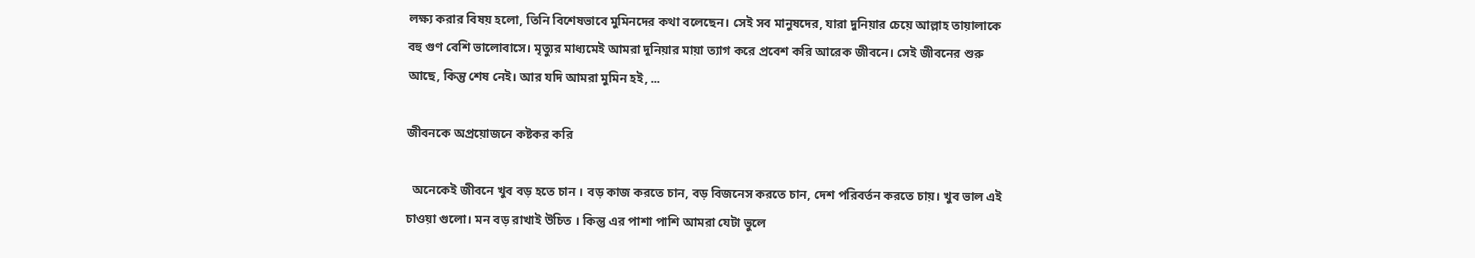লক্ষ্য করার বিষয় হলো, তিনি বিশেষভাবে মুমিনদের কথা বলেছেন। সেই সব মানুষদের, যারা দুনিয়ার চেয়ে আল্লাহ তায়ালাকে বহু গুণ বেশি ভালোবাসে। মৃত্যুর মাধ্যমেই আমরা দুনিয়ার মায়া ত্যাগ করে প্রবেশ করি আরেক জীবনে। সেই জীবনের শুরু আছে, কিন্তু শেষ নেই। আর যদি আমরা মুমিন হই, ...

জীবনকে অপ্রয়োজনে কষ্টকর করি

  অনেকেই জীবনে খুব বড় হতে চান । বড় কাজ করতে চান, বড় বিজনেস করতে চান, দেশ পরিবর্তন করতে চায়। খুব ভাল এই চাওয়া গুলো। মন বড় রাখাই উচিত । কিন্তু এর পাশা পাশি আমরা যেটা ভুলে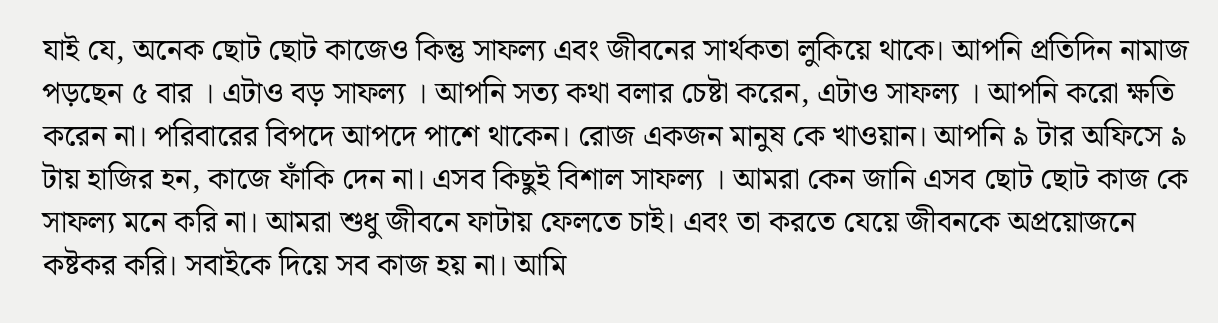যাই যে, অনেক ছোট ছোট কাজেও কিন্তু সাফল্য এবং জীবনের সার্থকতা লুকিয়ে থাকে। আপনি প্রতিদিন নামাজ পড়ছেন ৫ বার । এটাও বড় সাফল্য । আপনি সত্য কথা বলার চেষ্টা করেন, এটাও সাফল্য । আপনি করো ক্ষতি করেন না। পরিবারের বিপদে আপদে পাশে থাকেন। রোজ একজন মানুষ কে খাওয়ান। আপনি ৯ টার অফিসে ৯ টায় হাজির হন, কাজে ফাঁকি দেন না। এসব কিছুই বিশাল সাফল্য । আমরা কেন জানি এসব ছোট ছোট কাজ কে সাফল্য মনে করি না। আমরা শুধু জীবনে ফাটায় ফেলতে চাই। এবং তা করতে যেয়ে জীবনকে অপ্রয়োজনে কষ্টকর করি। সবাইকে দিয়ে সব কাজ হয় না। আমি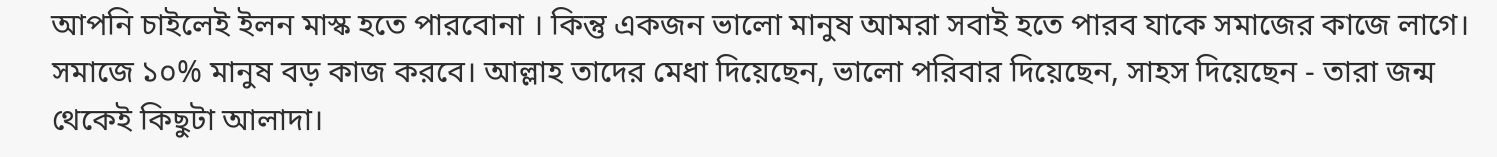আপনি চাইলেই ইলন মাস্ক হতে পারবোনা । কিন্তু একজন ভালো মানুষ আমরা সবাই হতে পারব যাকে সমাজের কাজে লাগে। সমাজে ১০% মানুষ বড় কাজ করবে। আল্লাহ তাদের মেধা দিয়েছেন, ভালো পরিবার দিয়েছেন, সাহস দিয়েছেন - তারা জন্ম থেকেই কিছুটা আলাদা।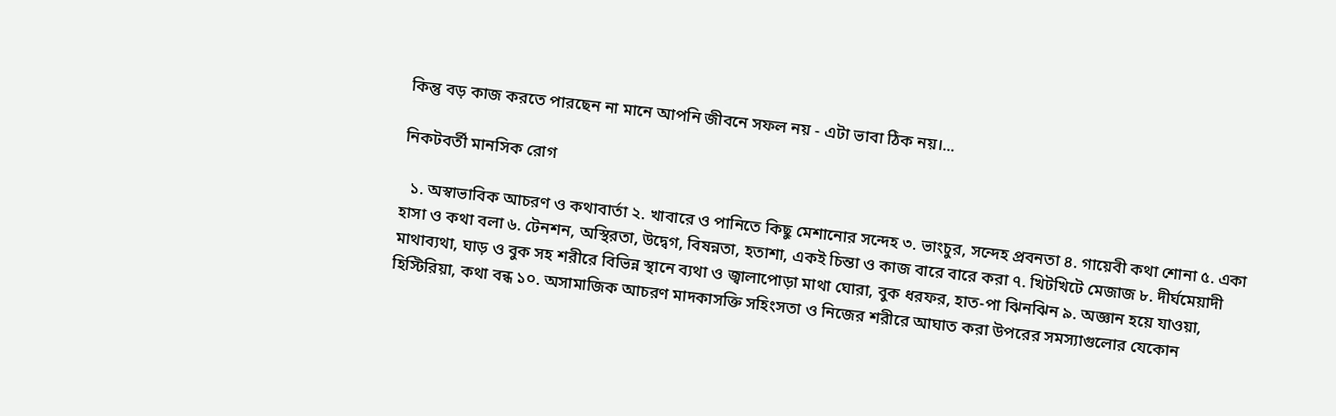কিন্তু বড় কাজ করতে পারছেন না মানে আপনি জীবনে সফল নয় - এটা ভাবা ঠিক নয়।...

নিকটবর্তী মানসিক রোগ

  ১. অস্বাভাবিক আচরণ ও কথাবার্তা ২. খাবারে ও পানিতে কিছু মেশানোর সন্দেহ ৩. ভাংচুর, সন্দেহ প্রবনতা ৪. গায়েবী কথা শোনা ৫. একা হাসা ও কথা বলা ৬. টেনশন, অস্থিরতা, উদ্বেগ, বিষন্নতা, হতাশা, একই চিন্তা ও কাজ বারে বারে করা ৭. খিটখিটে মেজাজ ৮. দীর্ঘমেয়াদী মাথাব্যথা, ঘাড় ও বুক সহ শরীরে বিভিন্ন স্থানে ব্যথা ও জ্বালাপোড়া মাথা ঘোরা, বুক ধরফর, হাত-পা ঝিনঝিন ৯. অজ্ঞান হয়ে যাওয়া, হিস্টিরিয়া, কথা বন্ধ ১০. অসামাজিক আচরণ মাদকাসক্তি সহিংসতা ও নিজের শরীরে আঘাত করা উপরের সমস্যাগুলোর যেকোন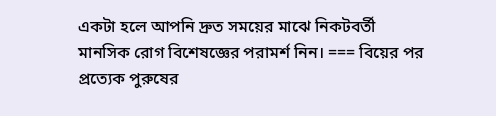একটা হলে আপনি দ্রুত সময়ের মাঝে নিকটবর্তী মানসিক রোগ বিশেষজ্ঞের পরামর্শ নিন। === বিয়ের পর প্রত্যেক পুরুষের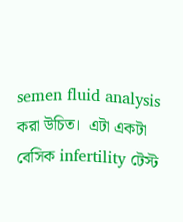semen fluid analysis করা উচিত। ‌ এটা একটা বেসিক infertility টেস্ট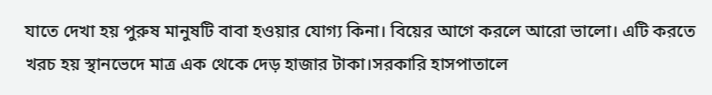যাতে দেখা হয় পুরুষ‌ মানুষটি বাবা হওয়ার যোগ্য কিনা। বিয়ের আগে করলে আরো ভালো। এটি করতে খরচ হয় স্থানভেদে মাত্র এক থেকে দেড় হাজার টাকা।সরকারি হাসপাতালে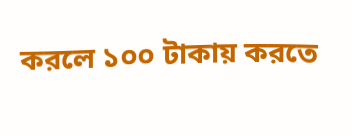করলে ১০০ টাকায় করতে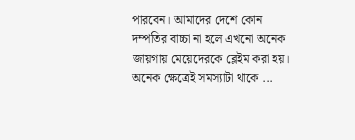পারবেন। আমাদের দেশে কোন দম্পতির বাচ্চা না হলে এখনো অনেক জায়গায় মেয়েদেরকে ব্লেইম করা হয়। অনেক ক্ষেত্রেই সমস্যাটা থাকে ...